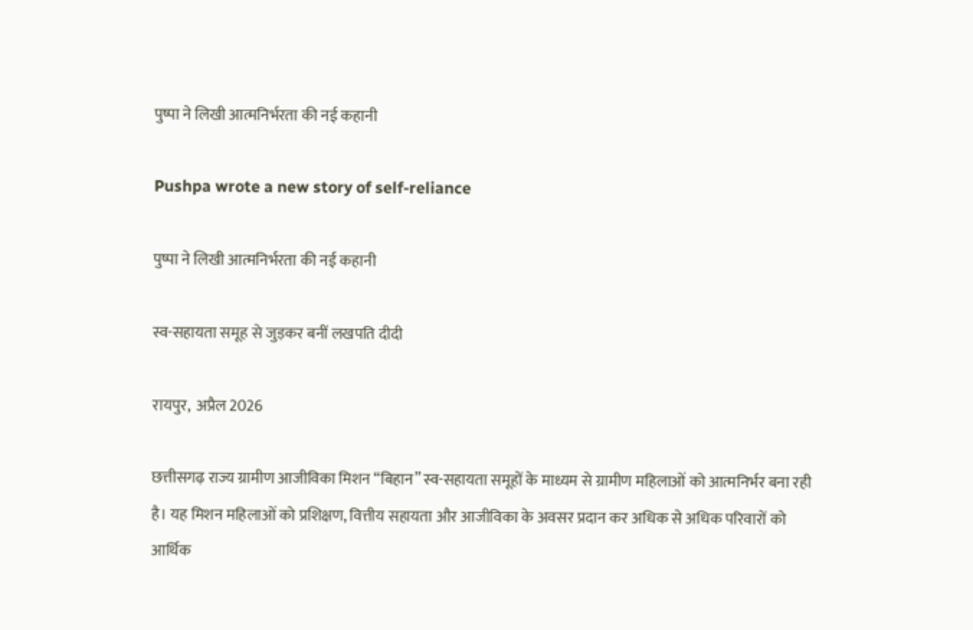पुष्पा ने लिखी आत्मनिर्भरता की नई कहानी

Pushpa wrote a new story of self-reliance

पुष्पा ने लिखी आत्मनिर्भरता की नई कहानी

स्व-सहायता समूह से जुड़कर बनीं लखपति दीदी

रायपुर,  अप्रैल 2026

छत्तीसगढ़ राज्य ग्रामीण आजीविका मिशन “बिहान” स्व-सहायता समूहों के माध्यम से ग्रामीण महिलाओं को आत्मनिर्भर बना रही है। यह मिशन महिलाओं को प्रशिक्षण, वित्तीय सहायता और आजीविका के अवसर प्रदान कर अधिक से अधिक परिवारों को आर्थिक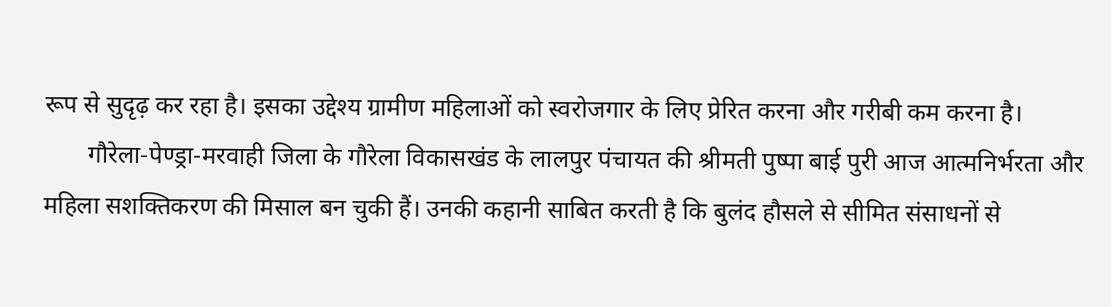रूप से सुदृढ़ कर रहा है। इसका उद्देश्य ग्रामीण महिलाओं को स्वरोजगार के लिए प्रेरित करना और गरीबी कम करना है।
       गौरेला-पेण्ड्रा-मरवाही जिला के गौरेला विकासखंड के लालपुर पंचायत की श्रीमती पुष्पा बाई पुरी आज आत्मनिर्भरता और महिला सशक्तिकरण की मिसाल बन चुकी हैं। उनकी कहानी साबित करती है कि बुलंद हौसले से सीमित संसाधनों से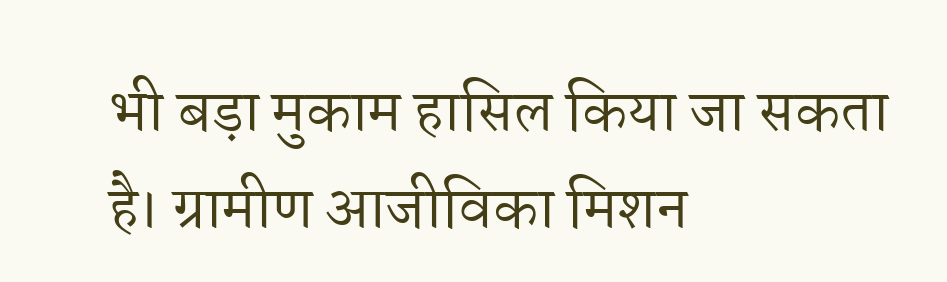भी बड़ा मुकाम हासिल किया जा सकता है। ग्रामीण आजीविका मिशन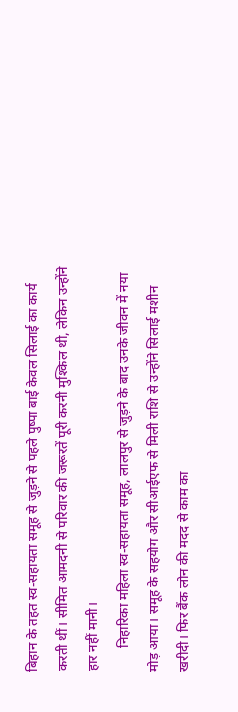बिहान के तहत स्व-सहायता समूह से जुड़ने से पहले पुष्पा बाई केवल सिलाई का कार्य करती थीं। सीमित आमदनी से परिवार की जरूरतें पूरी करनी मुश्किल थी, लेकिन उन्होंने हार नहीं मानी।
       निहारिका महिला स्व-सहायता समूह, लालपुर से जुड़ने के बाद उनके जीवन में नया मोड़ आया। समूह के सहयोग और सीआईएफ से मिली राशि से उन्होंने सिलाई मशीन खरीदी। फिर बैंक लोन की मदद से काम का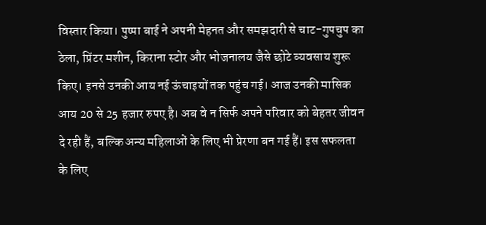विस्तार किया। पुष्पा बाई ने अपनी मेहनत और समझदारी से चाट-गुपचुप का ठेला, प्रिंटर मशीन, किराना स्टोर और भोजनालय जैसे छोटे व्यवसाय शुरू किए। इनसे उनकी आय नई ऊंचाइयों तक पहुंच गई। आज उनकी मासिक आय 20 से 25 हजार रुपए है। अब वे न सिर्फ अपने परिवार को बेहतर जीवन दे रही हैं, बल्कि अन्य महिलाओं के लिए भी प्रेरणा बन गई हैं। इस सफलता के लिए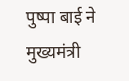पुष्पा बाई ने मुख्यमंत्री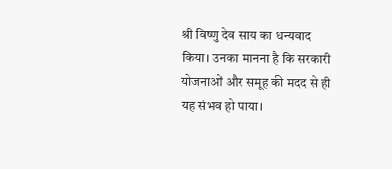श्री विष्णु देव साय का धन्यवाद किया। उनका मानना है कि सरकारी योजनाओं और समूह की मदद से ही यह संभव हो पाया।